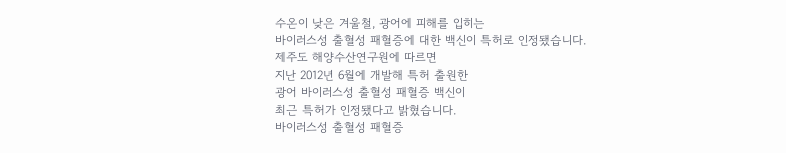수온이 낮은 겨울철, 광어에 피해를 입히는
바이러스성 출혈성 패혈증에 대한 백신이 특허로 인정됐습니다.
제주도 해양수산연구원에 따르면
지난 2012년 6월에 개발해 특허 출원한
광어 바이러스성 출혈성 패혈증 백신이
최근 특허가 인정됐다고 밝혔습니다.
바이러스성 출혈성 패혈증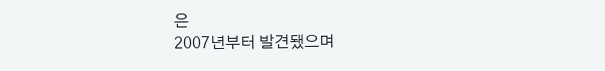은
2007년부터 발견됐으며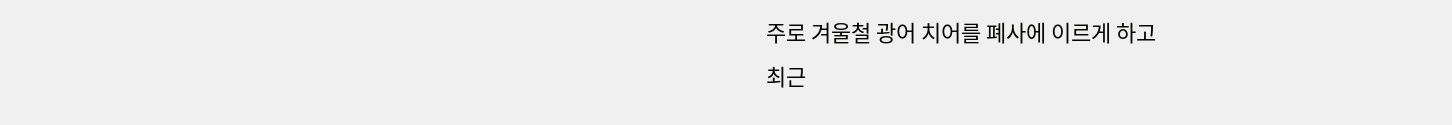주로 겨울철 광어 치어를 폐사에 이르게 하고
최근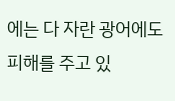에는 다 자란 광어에도
피해를 주고 있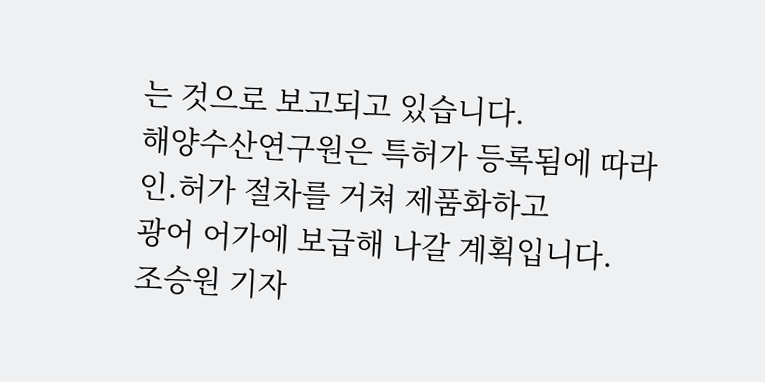는 것으로 보고되고 있습니다.
해양수산연구원은 특허가 등록됨에 따라
인.허가 절차를 거쳐 제품화하고
광어 어가에 보급해 나갈 계획입니다.
조승원 기자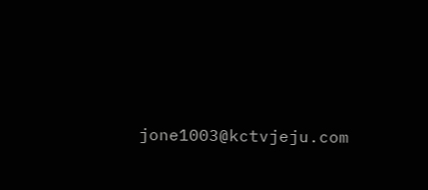jone1003@kctvjeju.com